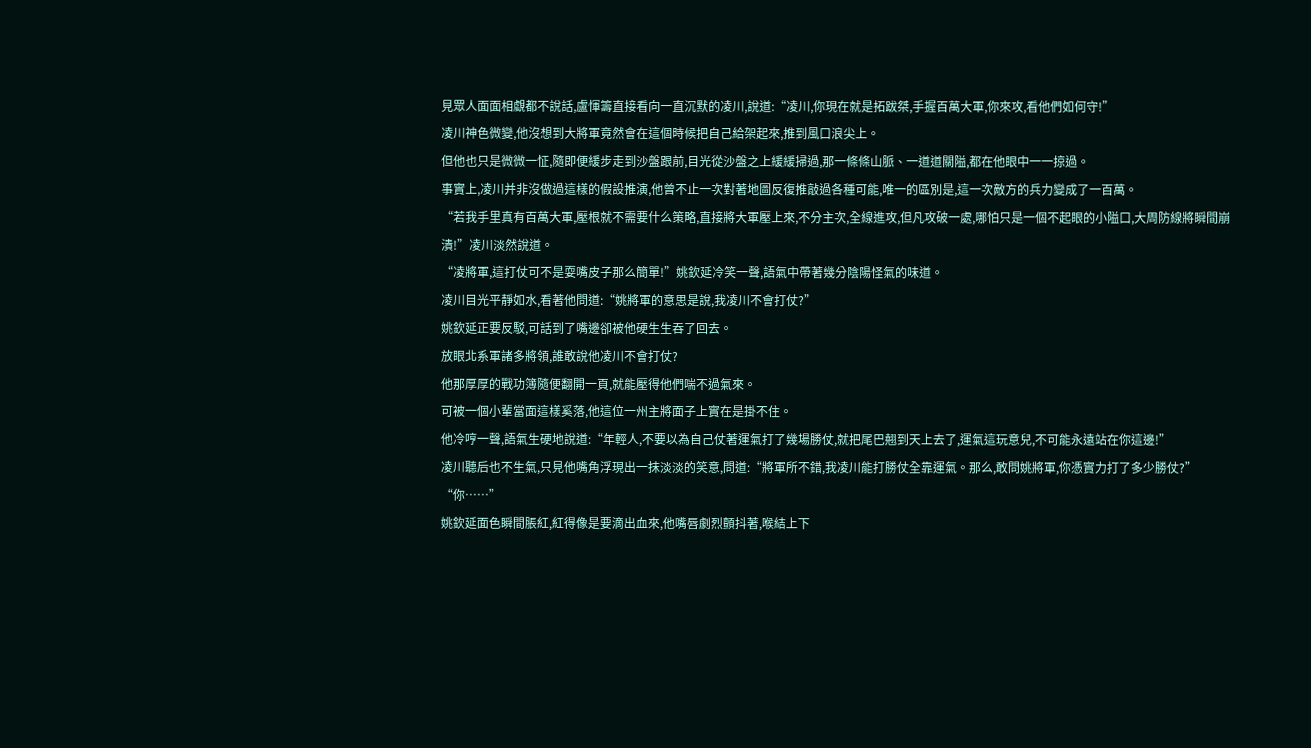見眾人面面相覷都不說話,盧惲籌直接看向一直沉默的凌川,說道:“凌川,你現在就是拓跋桀,手握百萬大軍,你來攻,看他們如何守!”
凌川神色微變,他沒想到大將軍竟然會在這個時候把自己給架起來,推到風口浪尖上。
但他也只是微微一怔,隨即便緩步走到沙盤跟前,目光從沙盤之上緩緩掃過,那一條條山脈、一道道關隘,都在他眼中一一掠過。
事實上,凌川并非沒做過這樣的假設推演,他曾不止一次對著地圖反復推敲過各種可能,唯一的區別是,這一次敵方的兵力變成了一百萬。
“若我手里真有百萬大軍,壓根就不需要什么策略,直接將大軍壓上來,不分主次,全線進攻,但凡攻破一處,哪怕只是一個不起眼的小隘口,大周防線將瞬間崩潰!”凌川淡然說道。
“凌將軍,這打仗可不是耍嘴皮子那么簡單!”姚欽延冷笑一聲,語氣中帶著幾分陰陽怪氣的味道。
凌川目光平靜如水,看著他問道:“姚將軍的意思是說,我凌川不會打仗?”
姚欽延正要反駁,可話到了嘴邊卻被他硬生生吞了回去。
放眼北系軍諸多將領,誰敢說他凌川不會打仗?
他那厚厚的戰功簿隨便翻開一頁,就能壓得他們喘不過氣來。
可被一個小輩當面這樣奚落,他這位一州主將面子上實在是掛不住。
他冷哼一聲,語氣生硬地說道:“年輕人,不要以為自己仗著運氣打了幾場勝仗,就把尾巴翹到天上去了,運氣這玩意兒,不可能永遠站在你這邊!”
凌川聽后也不生氣,只見他嘴角浮現出一抹淡淡的笑意,問道:“將軍所不錯,我凌川能打勝仗全靠運氣。那么,敢問姚將軍,你憑實力打了多少勝仗?”
“你……”
姚欽延面色瞬間脹紅,紅得像是要滴出血來,他嘴唇劇烈顫抖著,喉結上下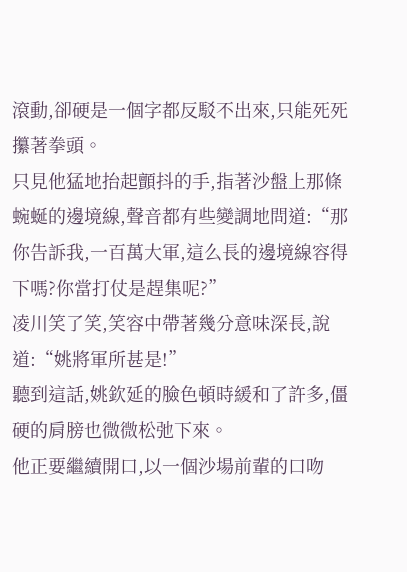滾動,卻硬是一個字都反駁不出來,只能死死攥著拳頭。
只見他猛地抬起顫抖的手,指著沙盤上那條蜿蜒的邊境線,聲音都有些變調地問道:“那你告訴我,一百萬大軍,這么長的邊境線容得下嗎?你當打仗是趕集呢?”
凌川笑了笑,笑容中帶著幾分意味深長,說道:“姚將軍所甚是!”
聽到這話,姚欽延的臉色頓時緩和了許多,僵硬的肩膀也微微松弛下來。
他正要繼續開口,以一個沙場前輩的口吻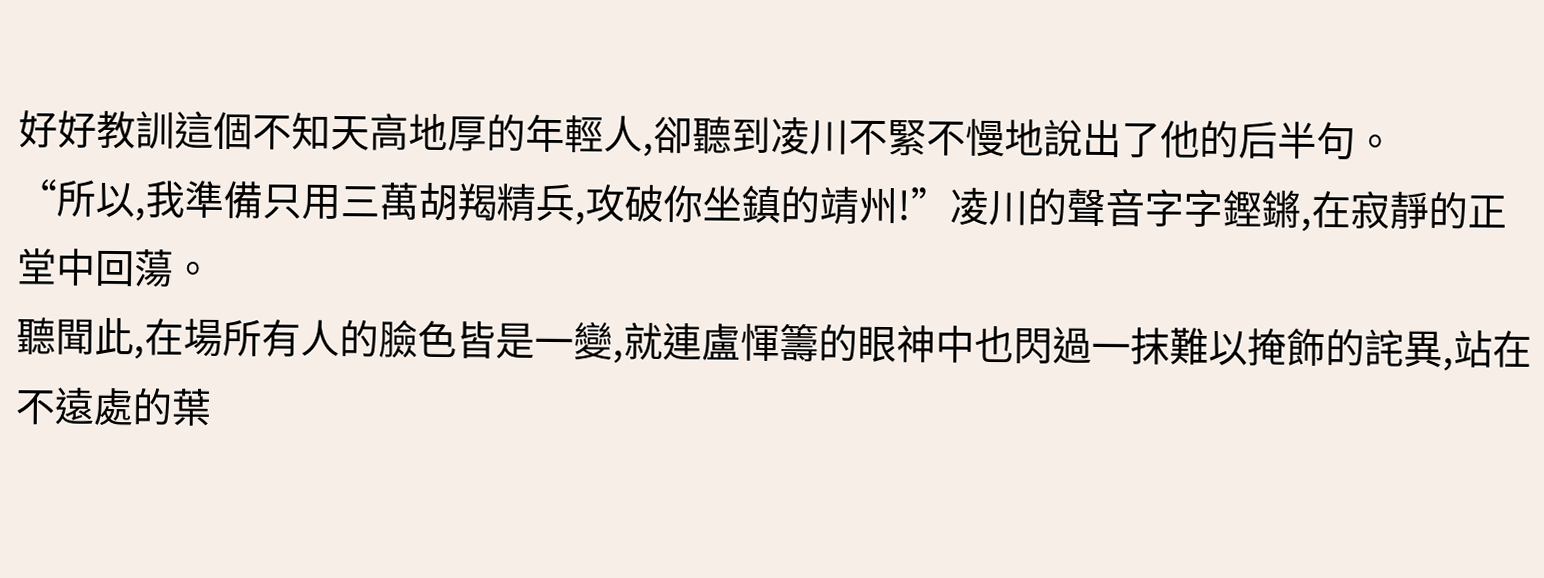好好教訓這個不知天高地厚的年輕人,卻聽到凌川不緊不慢地說出了他的后半句。
“所以,我準備只用三萬胡羯精兵,攻破你坐鎮的靖州!”凌川的聲音字字鏗鏘,在寂靜的正堂中回蕩。
聽聞此,在場所有人的臉色皆是一變,就連盧惲籌的眼神中也閃過一抹難以掩飾的詫異,站在不遠處的葉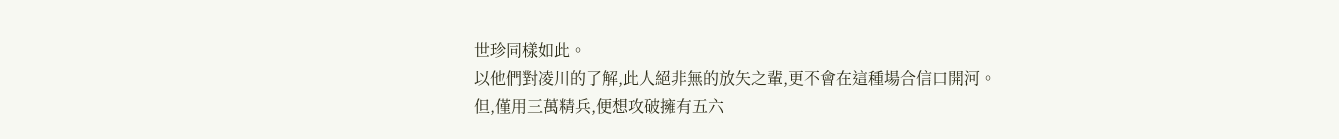世珍同樣如此。
以他們對凌川的了解,此人絕非無的放矢之輩,更不會在這種場合信口開河。
但,僅用三萬精兵,便想攻破擁有五六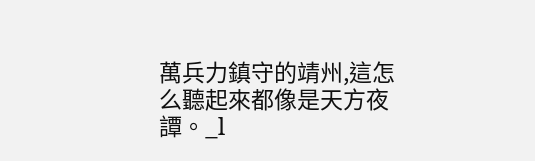萬兵力鎮守的靖州,這怎么聽起來都像是天方夜譚。_l